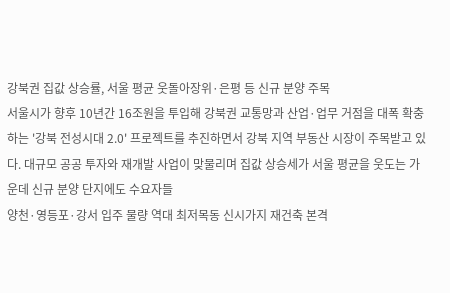강북권 집값 상승률, 서울 평균 웃돌아장위·은평 등 신규 분양 주목
서울시가 향후 10년간 16조원을 투입해 강북권 교통망과 산업·업무 거점을 대폭 확충하는 '강북 전성시대 2.0' 프로젝트를 추진하면서 강북 지역 부동산 시장이 주목받고 있다. 대규모 공공 투자와 재개발 사업이 맞물리며 집값 상승세가 서울 평균을 웃도는 가운데 신규 분양 단지에도 수요자들
양천·영등포·강서 입주 물량 역대 최저목동 신시가지 재건축 본격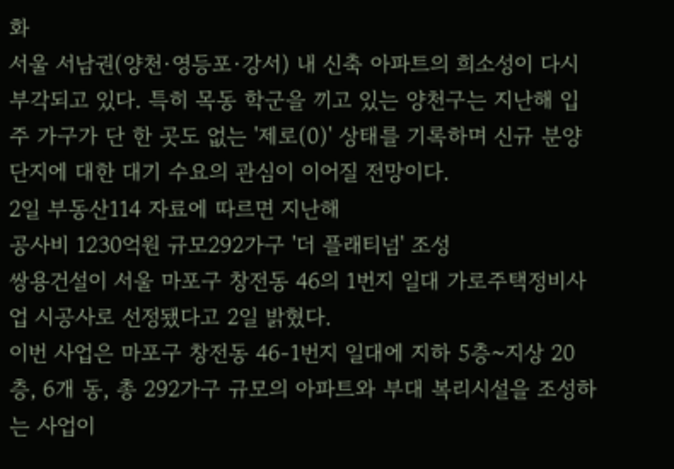화
서울 서남권(양천·영등포·강서) 내 신축 아파트의 희소성이 다시 부각되고 있다. 특히 목동 학군을 끼고 있는 양천구는 지난해 입주 가구가 단 한 곳도 없는 '제로(0)' 상태를 기록하며 신규 분양 단지에 대한 대기 수요의 관심이 이어질 전망이다.
2일 부동산114 자료에 따르면 지난해
공사비 1230억원 규모292가구 '더 플래티넘' 조성
쌍용건설이 서울 마포구 창전동 46의 1번지 일대 가로주택정비사업 시공사로 선정됐다고 2일 밝혔다.
이번 사업은 마포구 창전동 46-1번지 일대에 지하 5층~지상 20층, 6개 동, 총 292가구 규모의 아파트와 부대 복리시설을 조성하는 사업이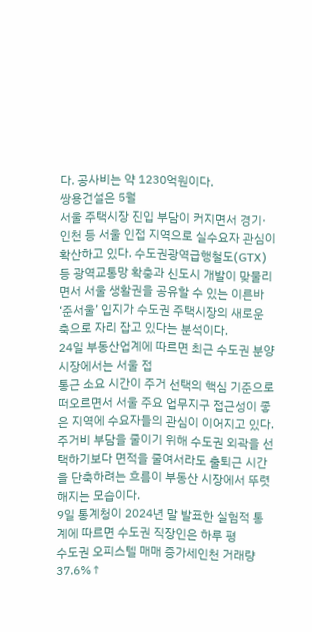다. 공사비는 약 1230억원이다.
쌍용건설은 5월
서울 주택시장 진입 부담이 커지면서 경기·인천 등 서울 인접 지역으로 실수요자 관심이 확산하고 있다. 수도권광역급행철도(GTX) 등 광역교통망 확충과 신도시 개발이 맞물리면서 서울 생활권을 공유할 수 있는 이른바 ‘준서울’ 입지가 수도권 주택시장의 새로운 축으로 자리 잡고 있다는 분석이다.
24일 부동산업계에 따르면 최근 수도권 분양시장에서는 서울 접
통근 소요 시간이 주거 선택의 핵심 기준으로 떠오르면서 서울 주요 업무지구 접근성이 좋은 지역에 수요자들의 관심이 이어지고 있다. 주거비 부담을 줄이기 위해 수도권 외곽을 선택하기보다 면적을 줄여서라도 출퇴근 시간을 단축하려는 흐름이 부동산 시장에서 뚜렷해지는 모습이다.
9일 통계청이 2024년 말 발표한 실험적 통계에 따르면 수도권 직장인은 하루 평
수도권 오피스텔 매매 증가세인천 거래량 37.6%↑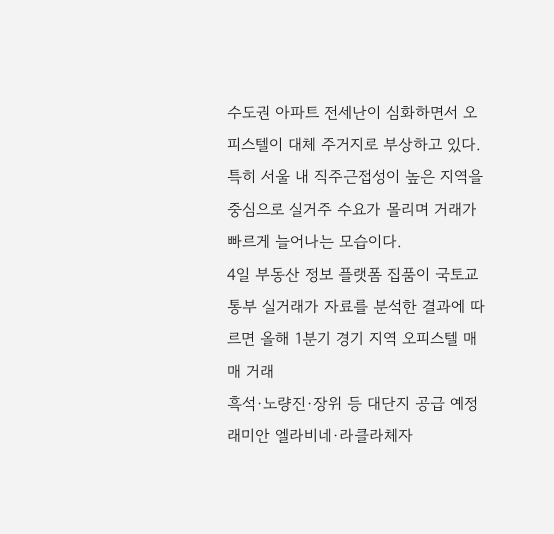수도권 아파트 전세난이 심화하면서 오피스텔이 대체 주거지로 부상하고 있다. 특히 서울 내 직주근접성이 높은 지역을 중심으로 실거주 수요가 몰리며 거래가 빠르게 늘어나는 모습이다.
4일 부동산 정보 플랫폼 집품이 국토교통부 실거래가 자료를 분석한 결과에 따르면 올해 1분기 경기 지역 오피스텔 매매 거래
흑석·노량진·장위 등 대단지 공급 예정래미안 엘라비네·라클라체자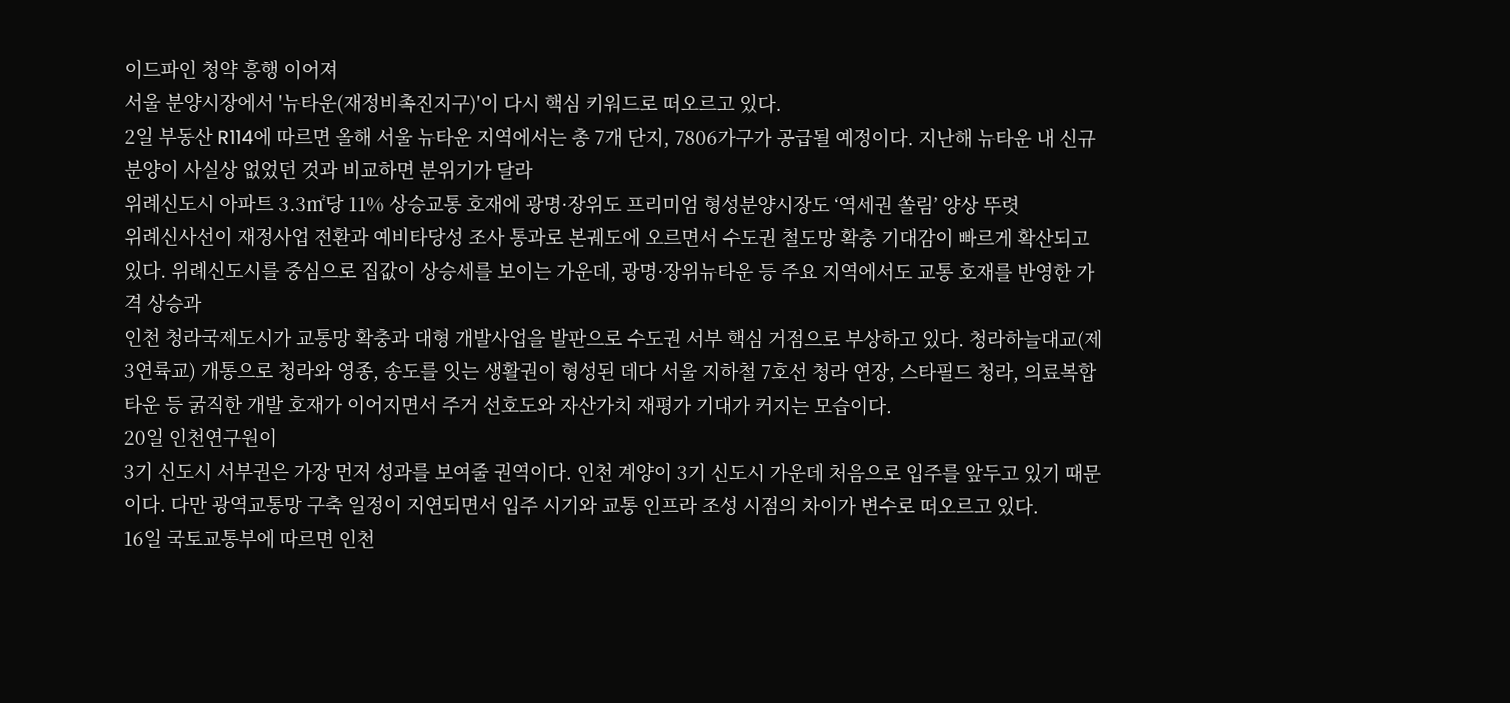이드파인 청약 흥행 이어져
서울 분양시장에서 '뉴타운(재정비촉진지구)'이 다시 핵심 키워드로 떠오르고 있다.
2일 부동산 R114에 따르면 올해 서울 뉴타운 지역에서는 총 7개 단지, 7806가구가 공급될 예정이다. 지난해 뉴타운 내 신규 분양이 사실상 없었던 것과 비교하면 분위기가 달라
위례신도시 아파트 3.3㎡당 11% 상승교통 호재에 광명·장위도 프리미엄 형성분양시장도 ‘역세권 쏠림’ 양상 뚜렷
위례신사선이 재정사업 전환과 예비타당성 조사 통과로 본궤도에 오르면서 수도권 철도망 확충 기대감이 빠르게 확산되고 있다. 위례신도시를 중심으로 집값이 상승세를 보이는 가운데, 광명·장위뉴타운 등 주요 지역에서도 교통 호재를 반영한 가격 상승과
인천 청라국제도시가 교통망 확충과 대형 개발사업을 발판으로 수도권 서부 핵심 거점으로 부상하고 있다. 청라하늘대교(제3연륙교) 개통으로 청라와 영종, 송도를 잇는 생활권이 형성된 데다 서울 지하철 7호선 청라 연장, 스타필드 청라, 의료복합타운 등 굵직한 개발 호재가 이어지면서 주거 선호도와 자산가치 재평가 기대가 커지는 모습이다.
20일 인천연구원이
3기 신도시 서부권은 가장 먼저 성과를 보여줄 권역이다. 인천 계양이 3기 신도시 가운데 처음으로 입주를 앞두고 있기 때문이다. 다만 광역교통망 구축 일정이 지연되면서 입주 시기와 교통 인프라 조성 시점의 차이가 변수로 떠오르고 있다.
16일 국토교통부에 따르면 인천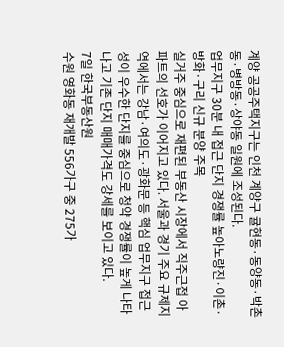계양 공공주택지구는 인천 계양구 귤현동·동양동·박촌동·병방동·상야동 일원에 조성된다.
업무지구 30분 내 접근 단지 경쟁률 높아노량진·이촌·방화·구리 신규 분양 주목
실거주 중심으로 재편된 부동산 시장에서 직주근접 아파트의 선호가 이어지고 있다. 서울과 경기 주요 규제지역에서는 강남·여의도·광화문 등 핵심 업무지구 접근성이 우수한 단지를 중심으로 청약 경쟁률이 높게 나타나고 기존 단지 매매가격도 강세를 보이고 있다.
7일 한국부동산원
수원 영화동 재개발 556가구 중 275가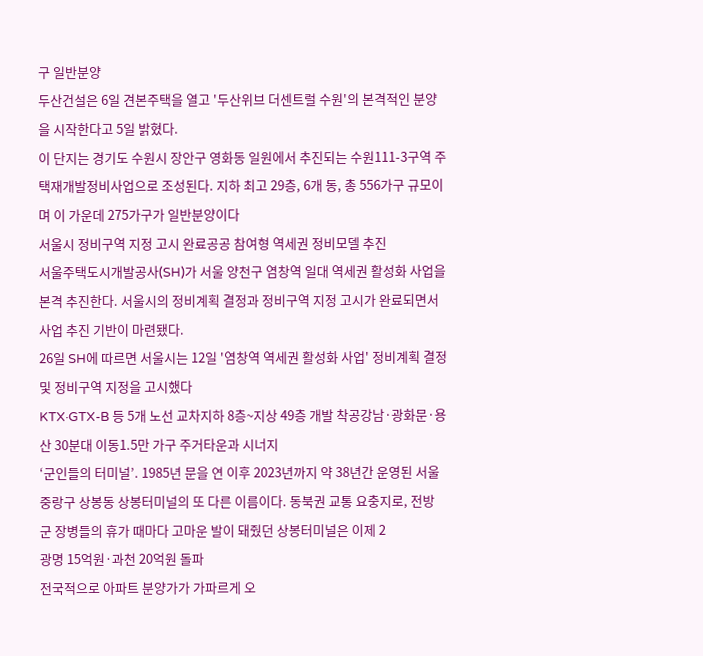구 일반분양
두산건설은 6일 견본주택을 열고 '두산위브 더센트럴 수원'의 본격적인 분양을 시작한다고 5일 밝혔다.
이 단지는 경기도 수원시 장안구 영화동 일원에서 추진되는 수원111-3구역 주택재개발정비사업으로 조성된다. 지하 최고 29층, 6개 동, 총 556가구 규모이며 이 가운데 275가구가 일반분양이다
서울시 정비구역 지정 고시 완료공공 참여형 역세권 정비모델 추진
서울주택도시개발공사(SH)가 서울 양천구 염창역 일대 역세권 활성화 사업을 본격 추진한다. 서울시의 정비계획 결정과 정비구역 지정 고시가 완료되면서 사업 추진 기반이 마련됐다.
26일 SH에 따르면 서울시는 12일 '염창역 역세권 활성화 사업' 정비계획 결정 및 정비구역 지정을 고시했다
KTX·GTX-B 등 5개 노선 교차지하 8층~지상 49층 개발 착공강남·광화문·용산 30분대 이동1.5만 가구 주거타운과 시너지
‘군인들의 터미널’. 1985년 문을 연 이후 2023년까지 약 38년간 운영된 서울 중랑구 상봉동 상봉터미널의 또 다른 이름이다. 동북권 교통 요충지로, 전방 군 장병들의 휴가 때마다 고마운 발이 돼줬던 상봉터미널은 이제 2
광명 15억원·과천 20억원 돌파
전국적으로 아파트 분양가가 가파르게 오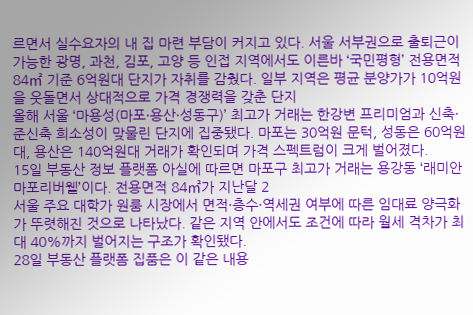르면서 실수요자의 내 집 마련 부담이 커지고 있다. 서울 서부권으로 출퇴근이 가능한 광명, 과천, 김포, 고양 등 인접 지역에서도 이른바 ‘국민평형’ 전용면적 84㎡ 기준 6억원대 단지가 자취를 감췄다. 일부 지역은 평균 분양가가 10억원을 웃돌면서 상대적으로 가격 경쟁력을 갖춘 단지
올해 서울 ‘마용성(마포·용산·성동구)’ 최고가 거래는 한강변 프리미엄과 신축·준신축 희소성이 맞물린 단지에 집중됐다. 마포는 30억원 문턱, 성동은 60억원대, 용산은 140억원대 거래가 확인되며 가격 스펙트럼이 크게 벌어졌다.
15일 부동산 정보 플랫폼 아실에 따르면 마포구 최고가 거래는 용강동 ‘래미안마포리버웰’이다. 전용면적 84㎡가 지난달 2
서울 주요 대학가 원룸 시장에서 면적·층수·역세권 여부에 따른 임대료 양극화가 뚜렷해진 것으로 나타났다. 같은 지역 안에서도 조건에 따라 월세 격차가 최대 40%까지 벌어지는 구조가 확인됐다.
28일 부동산 플랫폼 집품은 이 같은 내용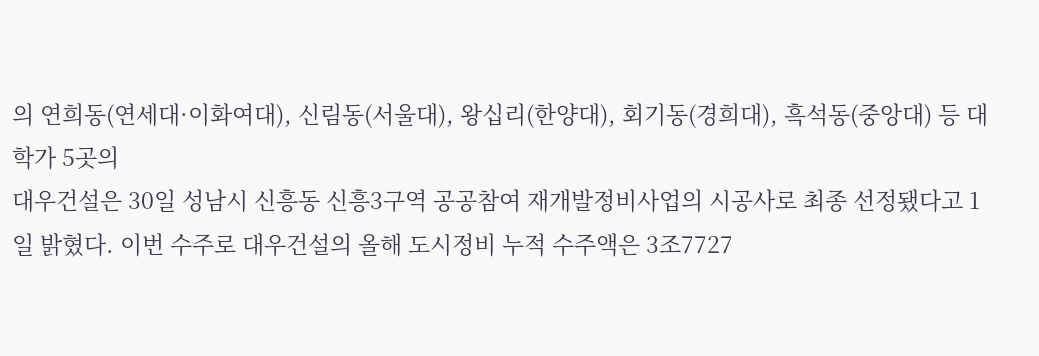의 연희동(연세대·이화여대), 신림동(서울대), 왕십리(한양대), 회기동(경희대), 흑석동(중앙대) 등 대학가 5곳의
대우건설은 30일 성남시 신흥동 신흥3구역 공공참여 재개발정비사업의 시공사로 최종 선정됐다고 1일 밝혔다. 이번 수주로 대우건설의 올해 도시정비 누적 수주액은 3조7727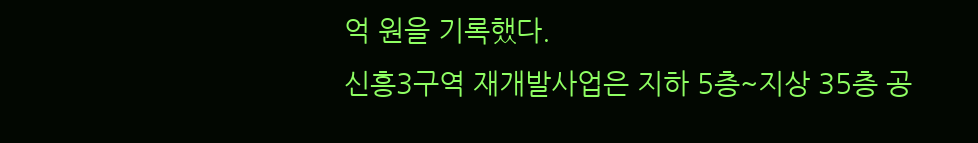억 원을 기록했다.
신흥3구역 재개발사업은 지하 5층~지상 35층 공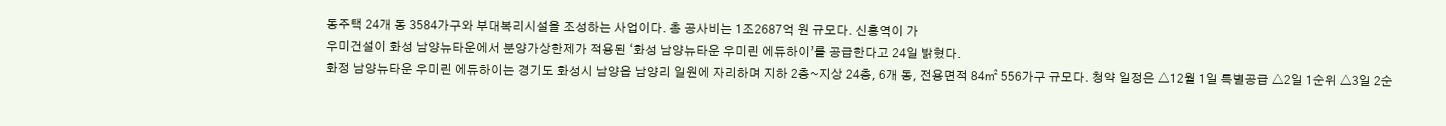동주택 24개 동 3584가구와 부대복리시설을 조성하는 사업이다. 총 공사비는 1조2687억 원 규모다. 신흥역이 가
우미건설이 화성 남양뉴타운에서 분양가상한제가 적용된 ‘화성 남양뉴타운 우미린 에듀하이’를 공급한다고 24일 밝혔다.
화정 남양뉴타운 우미린 에듀하이는 경기도 화성시 남양읍 남양리 일원에 자리하며 지하 2층~지상 24층, 6개 동, 전용면적 84㎡ 556가구 규모다. 청약 일정은 △12월 1일 특별공급 △2일 1순위 △3일 2순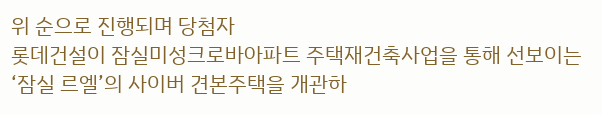위 순으로 진행되며 당첨자
롯데건설이 잠실미성크로바아파트 주택재건축사업을 통해 선보이는 ‘잠실 르엘’의 사이버 견본주택을 개관하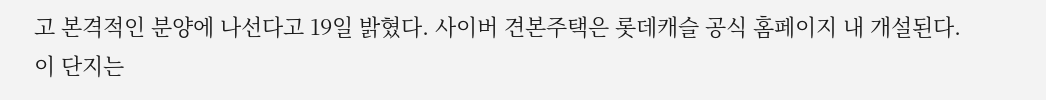고 본격적인 분양에 나선다고 19일 밝혔다. 사이버 견본주택은 롯데캐슬 공식 홈페이지 내 개설된다.
이 단지는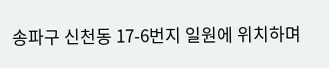송파구 신천동 17-6번지 일원에 위치하며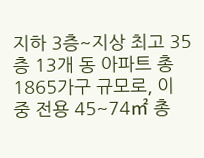지하 3층~지상 최고 35층 13개 동 아파트 총 1865가구 규모로, 이 중 전용 45~74㎡ 총